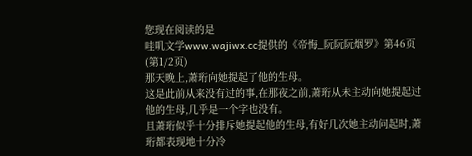您现在阅读的是
哇叽文学www.wajiwx.cc提供的《帝悔_阮阮阮烟罗》第46页(第1/2页)
那天晚上,萧珩向她提起了他的生母。
这是此前从来没有过的事,在那夜之前,萧珩从未主动向她提起过他的生母,几乎是一个字也没有。
且萧珩似乎十分排斥她提起他的生母,有好几次她主动问起时,萧珩都表现地十分冷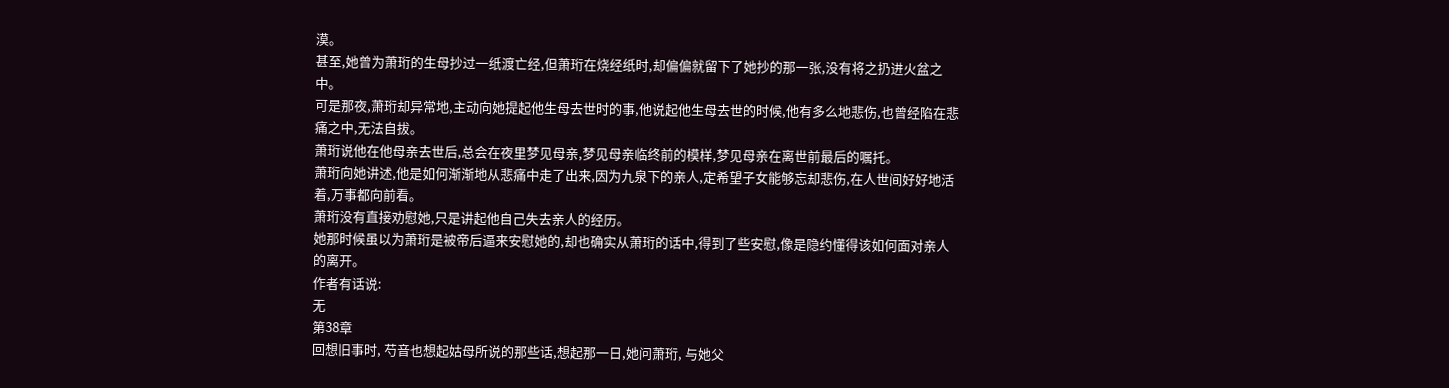漠。
甚至,她曾为萧珩的生母抄过一纸渡亡经,但萧珩在烧经纸时,却偏偏就留下了她抄的那一张,没有将之扔进火盆之中。
可是那夜,萧珩却异常地,主动向她提起他生母去世时的事,他说起他生母去世的时候,他有多么地悲伤,也曾经陷在悲痛之中,无法自拔。
萧珩说他在他母亲去世后,总会在夜里梦见母亲,梦见母亲临终前的模样,梦见母亲在离世前最后的嘱托。
萧珩向她讲述,他是如何渐渐地从悲痛中走了出来,因为九泉下的亲人,定希望子女能够忘却悲伤,在人世间好好地活着,万事都向前看。
萧珩没有直接劝慰她,只是讲起他自己失去亲人的经历。
她那时候虽以为萧珩是被帝后逼来安慰她的,却也确实从萧珩的话中,得到了些安慰,像是隐约懂得该如何面对亲人的离开。
作者有话说:
无
第38章
回想旧事时, 芍音也想起姑母所说的那些话,想起那一日,她问萧珩, 与她父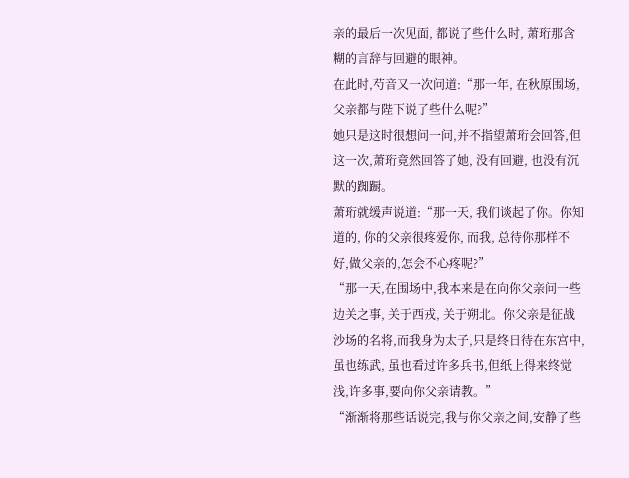亲的最后一次见面, 都说了些什么时, 萧珩那含糊的言辞与回避的眼神。
在此时,芍音又一次问道:“那一年, 在秋原围场,父亲都与陛下说了些什么呢?”
她只是这时很想问一问,并不指望萧珩会回答,但这一次,萧珩竟然回答了她, 没有回避, 也没有沉默的踟蹰。
萧珩就缓声说道:“那一天, 我们谈起了你。你知道的, 你的父亲很疼爱你, 而我, 总待你那样不好,做父亲的,怎会不心疼呢?”
“那一天,在围场中,我本来是在向你父亲问一些边关之事, 关于西戎, 关于朔北。你父亲是征战沙场的名将,而我身为太子,只是终日待在东宫中,虽也练武, 虽也看过许多兵书,但纸上得来终觉浅,许多事,要向你父亲请教。”
“渐渐将那些话说完,我与你父亲之间,安静了些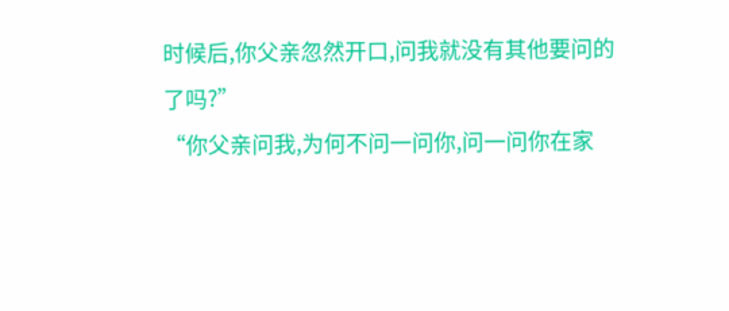时候后,你父亲忽然开口,问我就没有其他要问的了吗?”
“你父亲问我,为何不问一问你,问一问你在家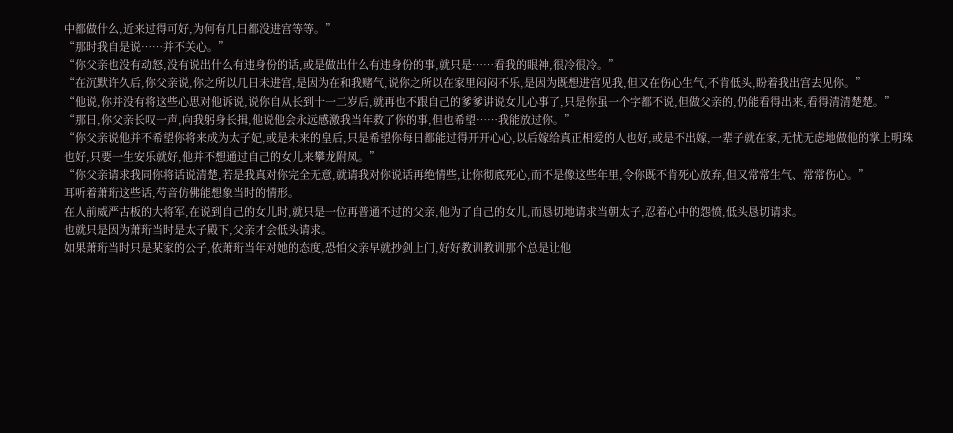中都做什么,近来过得可好,为何有几日都没进宫等等。”
“那时我自是说……并不关心。”
“你父亲也没有动怒,没有说出什么有违身份的话,或是做出什么有违身份的事,就只是……看我的眼神,很冷很冷。”
“在沉默许久后,你父亲说,你之所以几日未进宫,是因为在和我赌气,说你之所以在家里闷闷不乐,是因为既想进宫见我,但又在伤心生气,不肯低头,盼着我出宫去见你。”
“他说,你并没有将这些心思对他诉说,说你自从长到十一二岁后,就再也不跟自己的爹爹讲说女儿心事了,只是你虽一个字都不说,但做父亲的,仍能看得出来,看得清清楚楚。”
“那日,你父亲长叹一声,向我躬身长揖,他说他会永远感激我当年救了你的事,但也希望……我能放过你。”
“你父亲说他并不希望你将来成为太子妃,或是未来的皇后,只是希望你每日都能过得开开心心,以后嫁给真正相爱的人也好,或是不出嫁,一辈子就在家,无忧无虑地做他的掌上明珠也好,只要一生安乐就好,他并不想通过自己的女儿来攀龙附凤。”
“你父亲请求我同你将话说清楚,若是我真对你完全无意,就请我对你说话再绝情些,让你彻底死心,而不是像这些年里,令你既不肯死心放弃,但又常常生气、常常伤心。”
耳听着萧珩这些话,芍音仿佛能想象当时的情形。
在人前威严古板的大将军,在说到自己的女儿时,就只是一位再普通不过的父亲,他为了自己的女儿,而恳切地请求当朝太子,忍着心中的怨愤,低头恳切请求。
也就只是因为萧珩当时是太子殿下,父亲才会低头请求。
如果萧珩当时只是某家的公子,依萧珩当年对她的态度,恐怕父亲早就抄剑上门,好好教训教训那个总是让他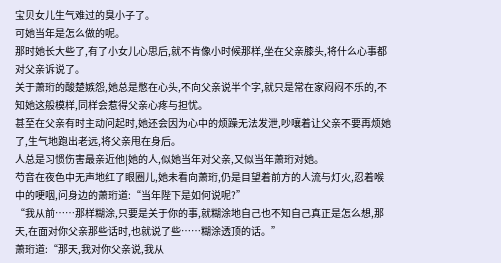宝贝女儿生气难过的臭小子了。
可她当年是怎么做的呢。
那时她长大些了,有了小女儿心思后,就不肯像小时候那样,坐在父亲膝头,将什么心事都对父亲诉说了。
关于萧珩的酸楚嫉怨,她总是憋在心头,不向父亲说半个字,就只是常在家闷闷不乐的,不知她这般模样,同样会惹得父亲心疼与担忧。
甚至在父亲有时主动问起时,她还会因为心中的烦躁无法发泄,吵嚷着让父亲不要再烦她了,生气地跑出老远,将父亲甩在身后。
人总是习惯伤害最亲近他|她的人,似她当年对父亲,又似当年萧珩对她。
芍音在夜色中无声地红了眼圈儿,她未看向萧珩,仍是目望着前方的人流与灯火,忍着喉中的哽咽,问身边的萧珩道:“当年陛下是如何说呢?”
“我从前……那样糊涂,只要是关于你的事,就糊涂地自己也不知自己真正是怎么想,那天,在面对你父亲那些话时,也就说了些……糊涂透顶的话。”
萧珩道:“那天,我对你父亲说,我从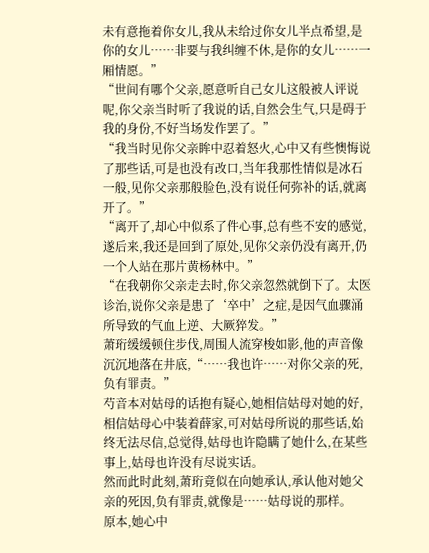未有意拖着你女儿,我从未给过你女儿半点希望,是你的女儿……非要与我纠缠不休,是你的女儿……一厢情愿。”
“世间有哪个父亲,愿意听自己女儿这般被人评说呢,你父亲当时听了我说的话,自然会生气,只是碍于我的身份,不好当场发作罢了。”
“我当时见你父亲眸中忍着怒火,心中又有些懊悔说了那些话,可是也没有改口,当年我那性情似是冰石一般,见你父亲那般脸色,没有说任何弥补的话,就离开了。”
“离开了,却心中似系了件心事,总有些不安的感觉,遂后来,我还是回到了原处,见你父亲仍没有离开,仍一个人站在那片黄杨林中。”
“在我朝你父亲走去时,你父亲忽然就倒下了。太医诊治,说你父亲是患了‘卒中’之症,是因气血骤涌所导致的气血上逆、大厥猝发。”
萧珩缓缓顿住步伐,周围人流穿梭如影,他的声音像沉沉地落在井底,“……我也许……对你父亲的死,负有罪责。”
芍音本对姑母的话抱有疑心,她相信姑母对她的好,相信姑母心中装着薛家,可对姑母所说的那些话,始终无法尽信,总觉得,姑母也许隐瞒了她什么,在某些事上,姑母也许没有尽说实话。
然而此时此刻,萧珩竟似在向她承认,承认他对她父亲的死因,负有罪责,就像是……姑母说的那样。
原本,她心中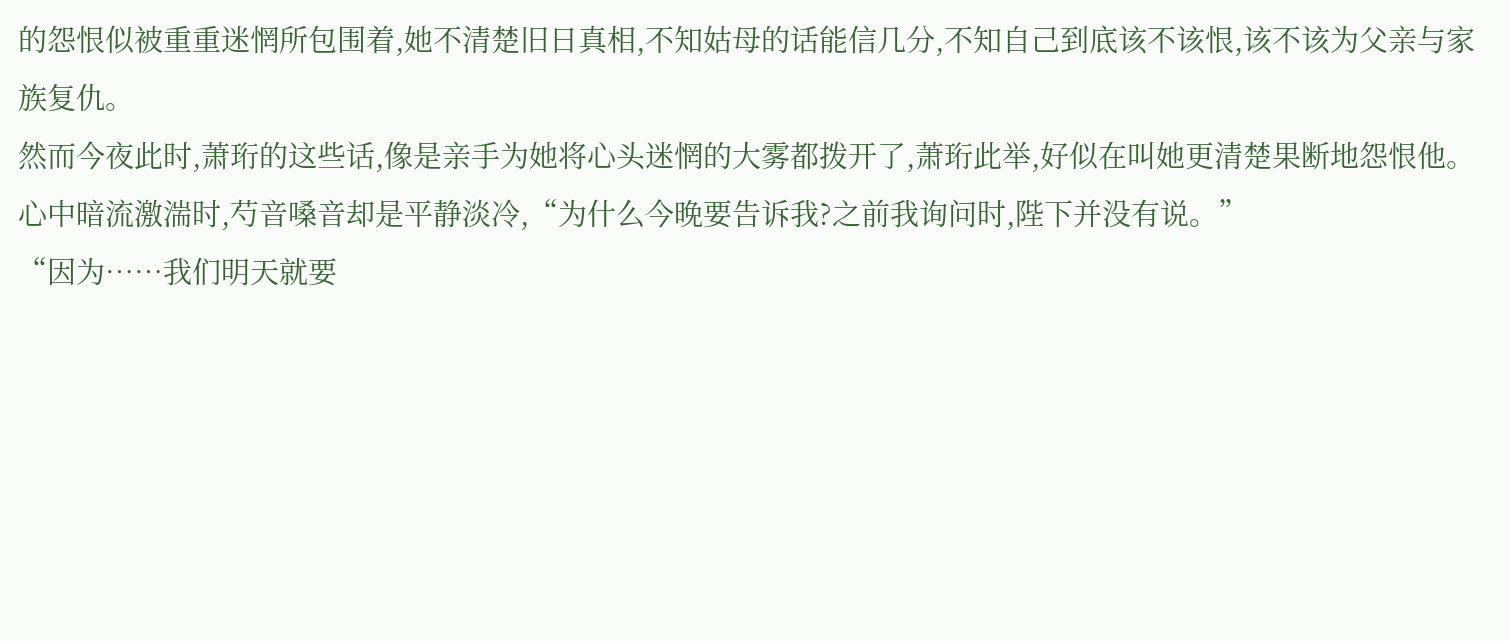的怨恨似被重重迷惘所包围着,她不清楚旧日真相,不知姑母的话能信几分,不知自己到底该不该恨,该不该为父亲与家族复仇。
然而今夜此时,萧珩的这些话,像是亲手为她将心头迷惘的大雾都拨开了,萧珩此举,好似在叫她更清楚果断地怨恨他。
心中暗流激湍时,芍音嗓音却是平静淡冷,“为什么今晚要告诉我?之前我询问时,陛下并没有说。”
“因为……我们明天就要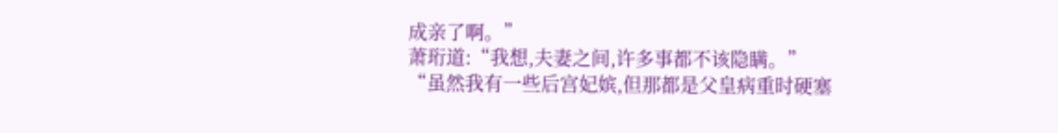成亲了啊。”
萧珩道:“我想,夫妻之间,许多事都不该隐瞒。”
“虽然我有一些后宫妃嫔,但那都是父皇病重时硬塞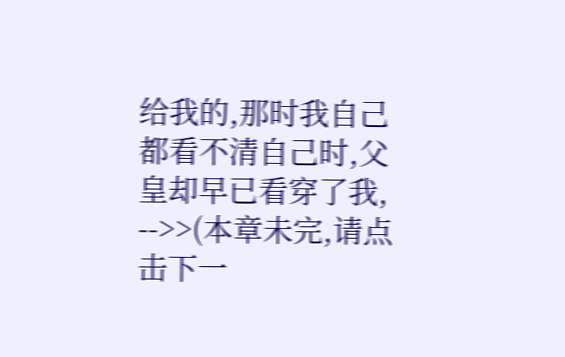给我的,那时我自己都看不清自己时,父皇却早已看穿了我,
-->>(本章未完,请点击下一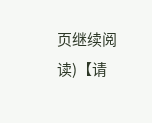页继续阅读)【请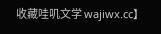收藏哇叽文学 wajiwx.cc】